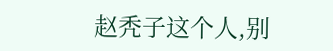赵秃子这个人,别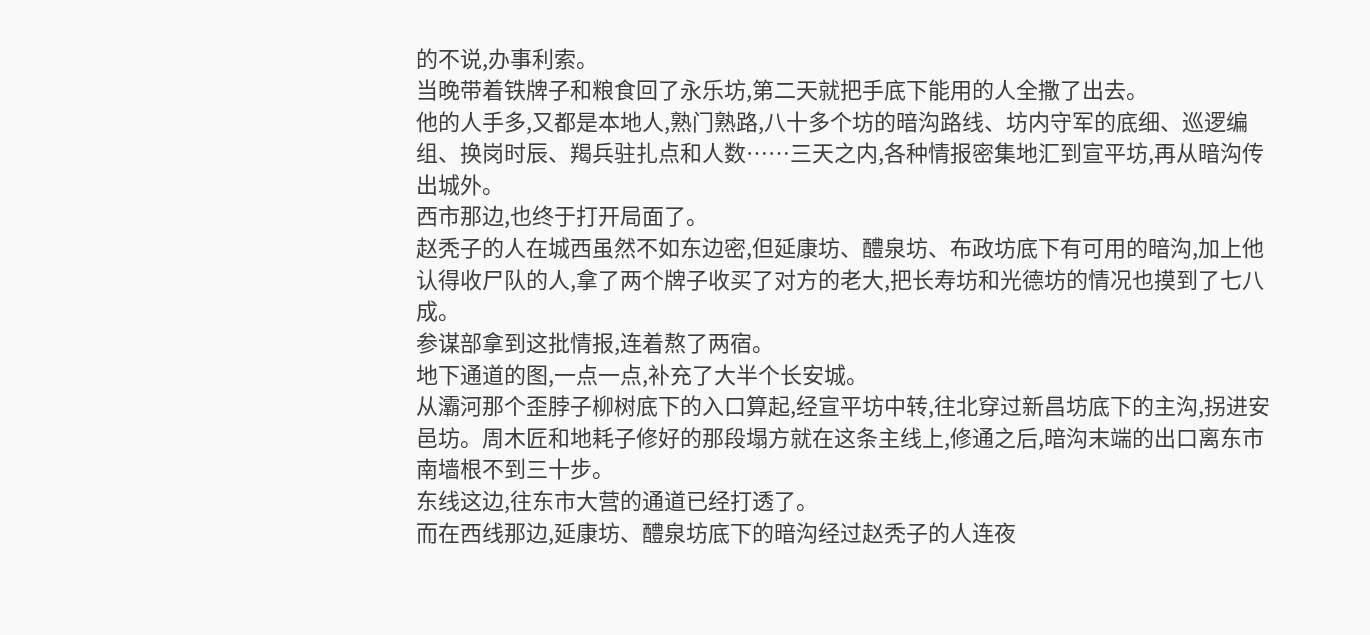的不说,办事利索。
当晚带着铁牌子和粮食回了永乐坊,第二天就把手底下能用的人全撒了出去。
他的人手多,又都是本地人,熟门熟路,八十多个坊的暗沟路线、坊内守军的底细、巡逻编组、换岗时辰、羯兵驻扎点和人数……三天之内,各种情报密集地汇到宣平坊,再从暗沟传出城外。
西市那边,也终于打开局面了。
赵秃子的人在城西虽然不如东边密,但延康坊、醴泉坊、布政坊底下有可用的暗沟,加上他认得收尸队的人,拿了两个牌子收买了对方的老大,把长寿坊和光德坊的情况也摸到了七八成。
参谋部拿到这批情报,连着熬了两宿。
地下通道的图,一点一点,补充了大半个长安城。
从灞河那个歪脖子柳树底下的入口算起,经宣平坊中转,往北穿过新昌坊底下的主沟,拐进安邑坊。周木匠和地耗子修好的那段塌方就在这条主线上,修通之后,暗沟末端的出口离东市南墙根不到三十步。
东线这边,往东市大营的通道已经打透了。
而在西线那边,延康坊、醴泉坊底下的暗沟经过赵秃子的人连夜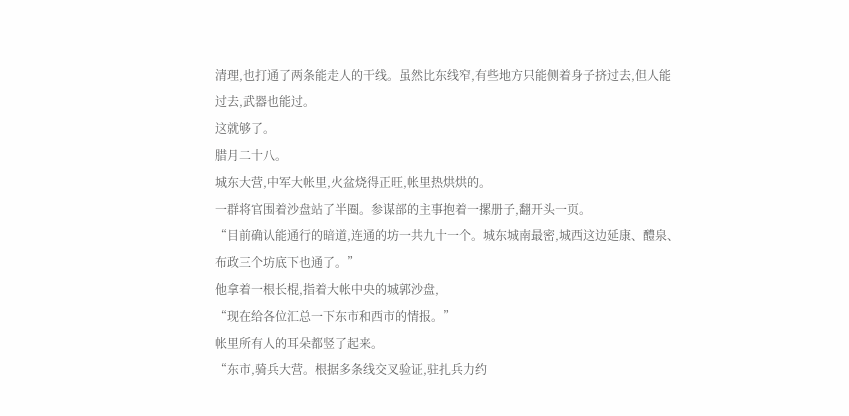清理,也打通了两条能走人的干线。虽然比东线窄,有些地方只能侧着身子挤过去,但人能过去,武器也能过。
这就够了。
腊月二十八。
城东大营,中军大帐里,火盆烧得正旺,帐里热烘烘的。
一群将官围着沙盘站了半圈。参谋部的主事抱着一摞册子,翻开头一页。
“目前确认能通行的暗道,连通的坊一共九十一个。城东城南最密,城西这边延康、醴泉、布政三个坊底下也通了。”
他拿着一根长棍,指着大帐中央的城郭沙盘,
“现在给各位汇总一下东市和西市的情报。”
帐里所有人的耳朵都竖了起来。
“东市,骑兵大营。根据多条线交叉验证,驻扎兵力约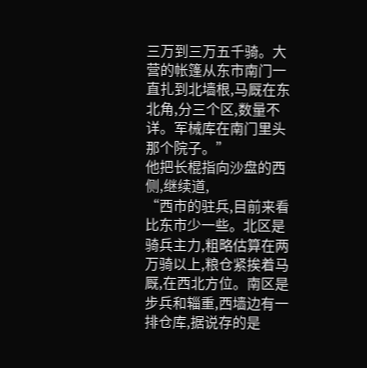三万到三万五千骑。大营的帐篷从东市南门一直扎到北墙根,马厩在东北角,分三个区,数量不详。军械库在南门里头那个院子。”
他把长棍指向沙盘的西侧,继续道,
“西市的驻兵,目前来看比东市少一些。北区是骑兵主力,粗略估算在两万骑以上,粮仓紧挨着马厩,在西北方位。南区是步兵和辎重,西墙边有一排仓库,据说存的是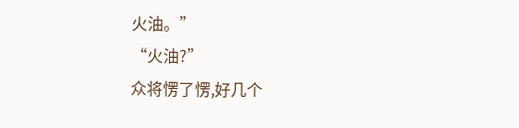火油。”
“火油?”
众将愣了愣,好几个